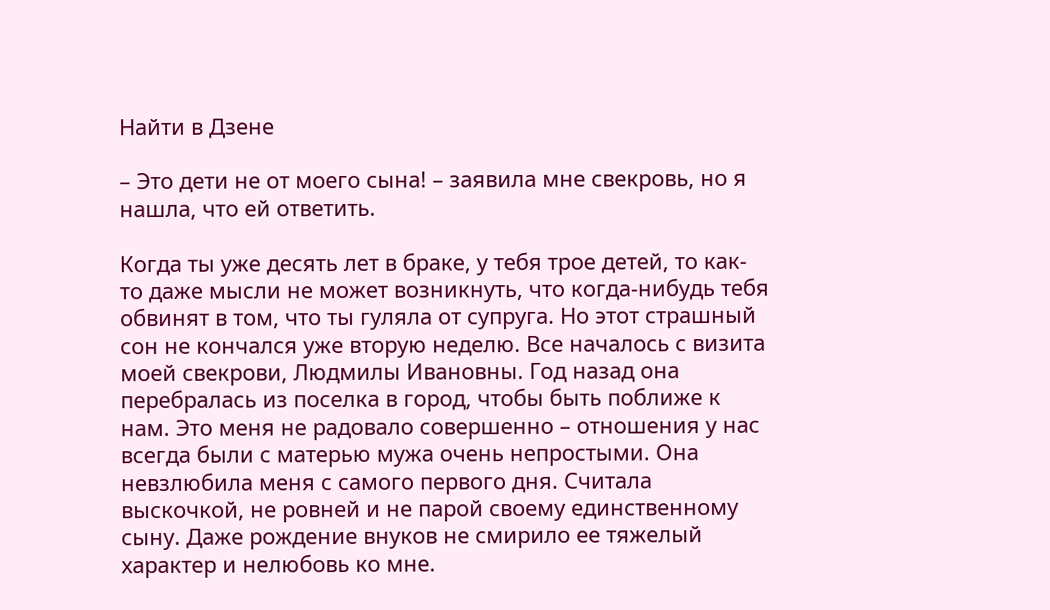Найти в Дзене

– Это дети не от моего сына! – заявила мне свекровь, но я нашла, что ей ответить.

Когда ты уже десять лет в браке, у тебя трое детей, то как-то даже мысли не может возникнуть, что когда-нибудь тебя обвинят в том, что ты гуляла от супруга. Но этот страшный сон не кончался уже вторую неделю. Все началось с визита моей свекрови, Людмилы Ивановны. Год назад она перебралась из поселка в город, чтобы быть поближе к нам. Это меня не радовало совершенно – отношения у нас всегда были с матерью мужа очень непростыми. Она невзлюбила меня с самого первого дня. Считала выскочкой, не ровней и не парой своему единственному сыну. Даже рождение внуков не смирило ее тяжелый характер и нелюбовь ко мне.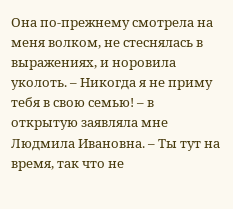Она по-прежнему смотрела на меня волком, не стеснялась в выражениях, и норовила уколоть. – Никогда я не приму тебя в свою семью! – в открытую заявляла мне Людмила Ивановна. – Ты тут на время, так что не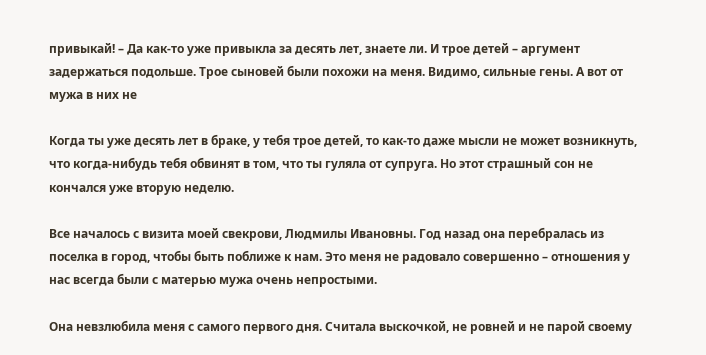привыкай! – Да как-то уже привыкла за десять лет, знаете ли. И трое детей – аргумент задержаться подольше. Трое сыновей были похожи на меня. Видимо, сильные гены. А вот от мужа в них не

Когда ты уже десять лет в браке, у тебя трое детей, то как-то даже мысли не может возникнуть, что когда-нибудь тебя обвинят в том, что ты гуляла от супруга. Но этот страшный сон не кончался уже вторую неделю.

Все началось с визита моей свекрови, Людмилы Ивановны. Год назад она перебралась из поселка в город, чтобы быть поближе к нам. Это меня не радовало совершенно – отношения у нас всегда были с матерью мужа очень непростыми.

Она невзлюбила меня с самого первого дня. Считала выскочкой, не ровней и не парой своему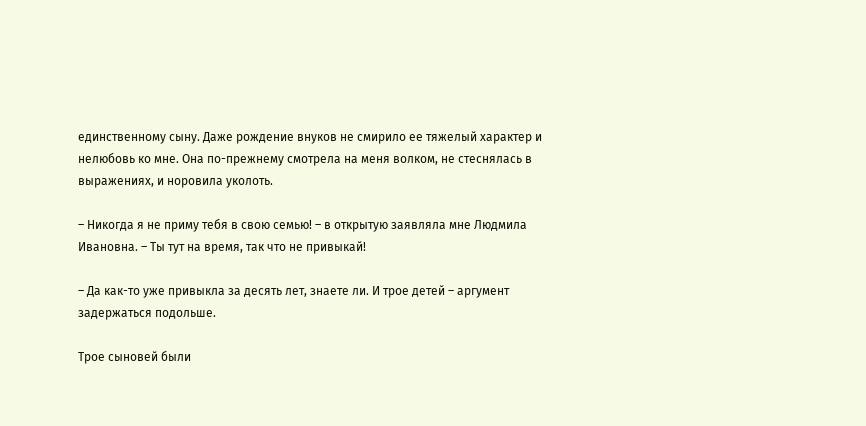единственному сыну. Даже рождение внуков не смирило ее тяжелый характер и нелюбовь ко мне. Она по-прежнему смотрела на меня волком, не стеснялась в выражениях, и норовила уколоть.

– Никогда я не приму тебя в свою семью! – в открытую заявляла мне Людмила Ивановна. – Ты тут на время, так что не привыкай!

– Да как-то уже привыкла за десять лет, знаете ли. И трое детей – аргумент задержаться подольше.

Трое сыновей были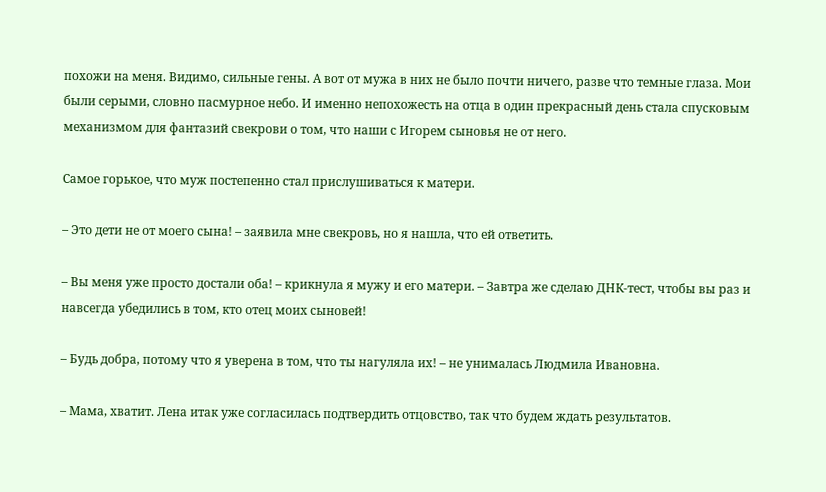похожи на меня. Видимо, сильные гены. А вот от мужа в них не было почти ничего, разве что темные глаза. Мои были серыми, словно пасмурное небо. И именно непохожесть на отца в один прекрасный день стала спусковым механизмом для фантазий свекрови о том, что наши с Игорем сыновья не от него.

Самое горькое, что муж постепенно стал прислушиваться к матери.

– Это дети не от моего сына! – заявила мне свекровь, но я нашла, что ей ответить.

– Вы меня уже просто достали оба! – крикнула я мужу и его матери. – Завтра же сделаю ДНК-тест, чтобы вы раз и навсегда убедились в том, кто отец моих сыновей!

– Будь добра, потому что я уверена в том, что ты нагуляла их! – не унималась Людмила Ивановна.

– Мама, хватит. Лена итак уже согласилась подтвердить отцовство, так что будем ждать результатов.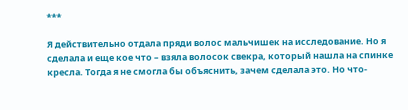***

Я действительно отдала пряди волос мальчишек на исследование. Но я сделала и еще кое что – взяла волосок свекра, который нашла на спинке кресла. Тогда я не смогла бы объяснить, зачем сделала это. Но что-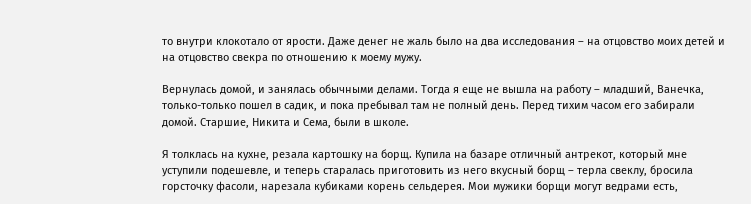то внутри клокотало от ярости. Даже денег не жаль было на два исследования – на отцовство моих детей и на отцовство свекра по отношению к моему мужу.

Вернулась домой, и занялась обычными делами. Тогда я еще не вышла на работу – младший, Ванечка, только-только пошел в садик, и пока пребывал там не полный день. Перед тихим часом его забирали домой. Старшие, Никита и Сема, были в школе.

Я толклась на кухне, резала картошку на борщ. Купила на базаре отличный антрекот, который мне уступили подешевле, и теперь старалась приготовить из него вкусный борщ – терла свеклу, бросила горсточку фасоли, нарезала кубиками корень сельдерея. Мои мужики борщи могут ведрами есть,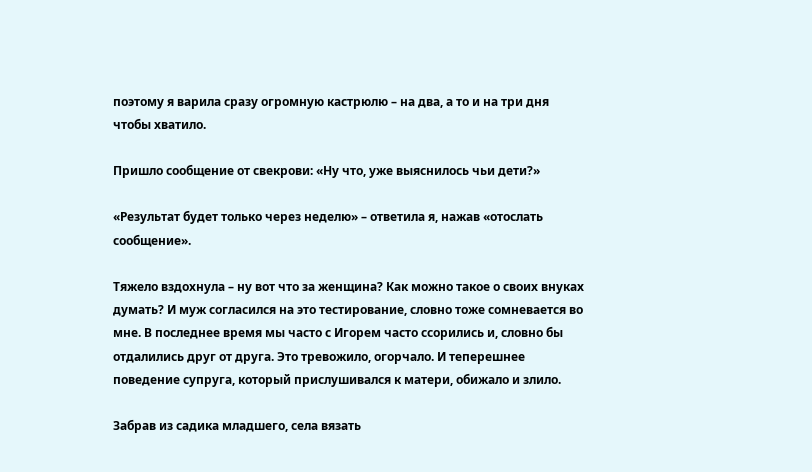поэтому я варила сразу огромную кастрюлю – на два, а то и на три дня чтобы хватило.

Пришло сообщение от свекрови: «Ну что, уже выяснилось чьи дети?»

«Результат будет только через неделю» – ответила я, нажав «отослать сообщение».

Тяжело вздохнула – ну вот что за женщина? Как можно такое о своих внуках думать? И муж согласился на это тестирование, словно тоже сомневается во мне. В последнее время мы часто с Игорем часто ссорились и, словно бы отдалились друг от друга. Это тревожило, огорчало. И теперешнее поведение супруга, который прислушивался к матери, обижало и злило.

Забрав из садика младшего, села вязать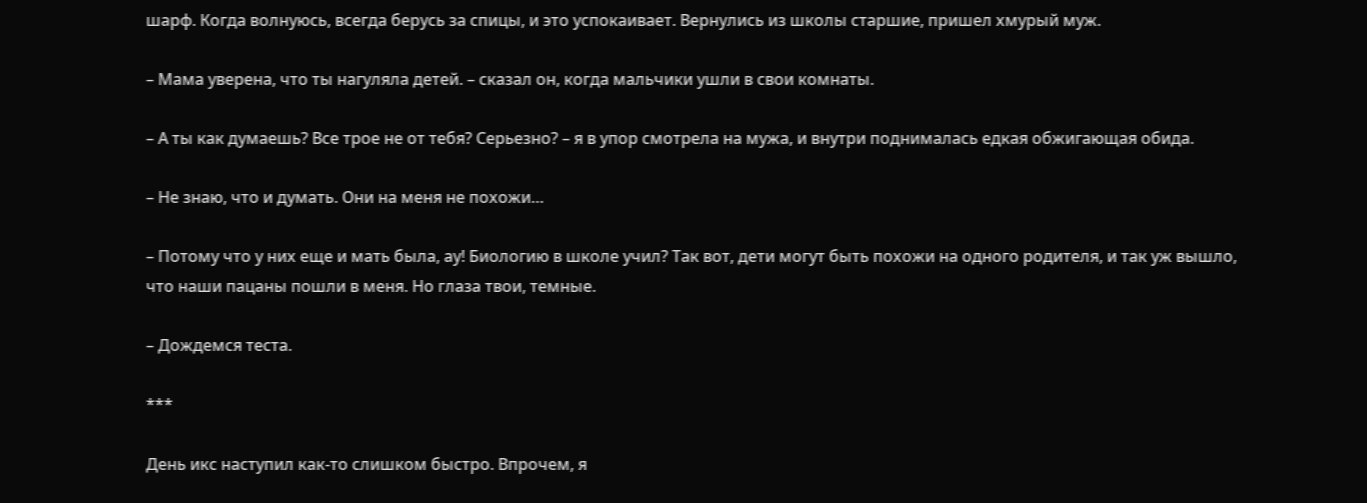шарф. Когда волнуюсь, всегда берусь за спицы, и это успокаивает. Вернулись из школы старшие, пришел хмурый муж.

– Мама уверена, что ты нагуляла детей. – сказал он, когда мальчики ушли в свои комнаты.

– А ты как думаешь? Все трое не от тебя? Серьезно? – я в упор смотрела на мужа, и внутри поднималась едкая обжигающая обида.

– Не знаю, что и думать. Они на меня не похожи…

– Потому что у них еще и мать была, ау! Биологию в школе учил? Так вот, дети могут быть похожи на одного родителя, и так уж вышло, что наши пацаны пошли в меня. Но глаза твои, темные.

– Дождемся теста.

***

День икс наступил как-то слишком быстро. Впрочем, я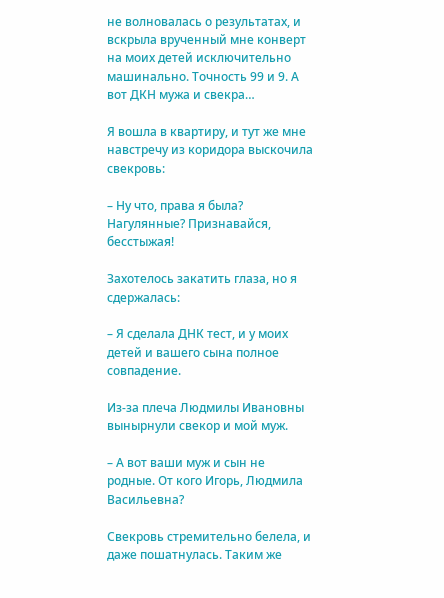не волновалась о результатах, и вскрыла врученный мне конверт на моих детей исключительно машинально. Точность 99 и 9. А вот ДКН мужа и свекра…

Я вошла в квартиру, и тут же мне навстречу из коридора выскочила свекровь:

– Ну что, права я была? Нагулянные? Признавайся, бесстыжая!

Захотелось закатить глаза, но я сдержалась:

– Я сделала ДНК тест, и у моих детей и вашего сына полное совпадение.

Из-за плеча Людмилы Ивановны вынырнули свекор и мой муж.

– А вот ваши муж и сын не родные. От кого Игорь, Людмила Васильевна?

Свекровь стремительно белела, и даже пошатнулась. Таким же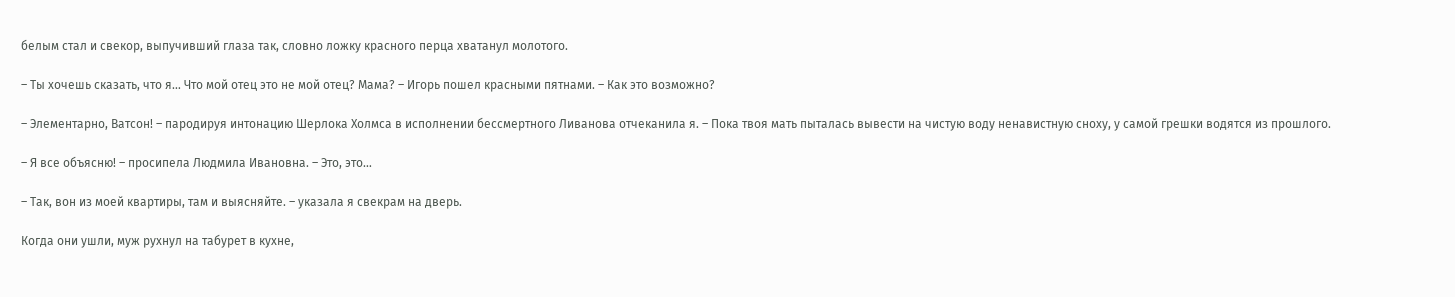белым стал и свекор, выпучивший глаза так, словно ложку красного перца хватанул молотого.

– Ты хочешь сказать, что я… Что мой отец это не мой отец? Мама? – Игорь пошел красными пятнами. – Как это возможно?

– Элементарно, Ватсон! – пародируя интонацию Шерлока Холмса в исполнении бессмертного Ливанова отчеканила я. – Пока твоя мать пыталась вывести на чистую воду ненавистную сноху, у самой грешки водятся из прошлого.

– Я все объясню! – просипела Людмила Ивановна. – Это, это…

– Так, вон из моей квартиры, там и выясняйте. – указала я свекрам на дверь.

Когда они ушли, муж рухнул на табурет в кухне,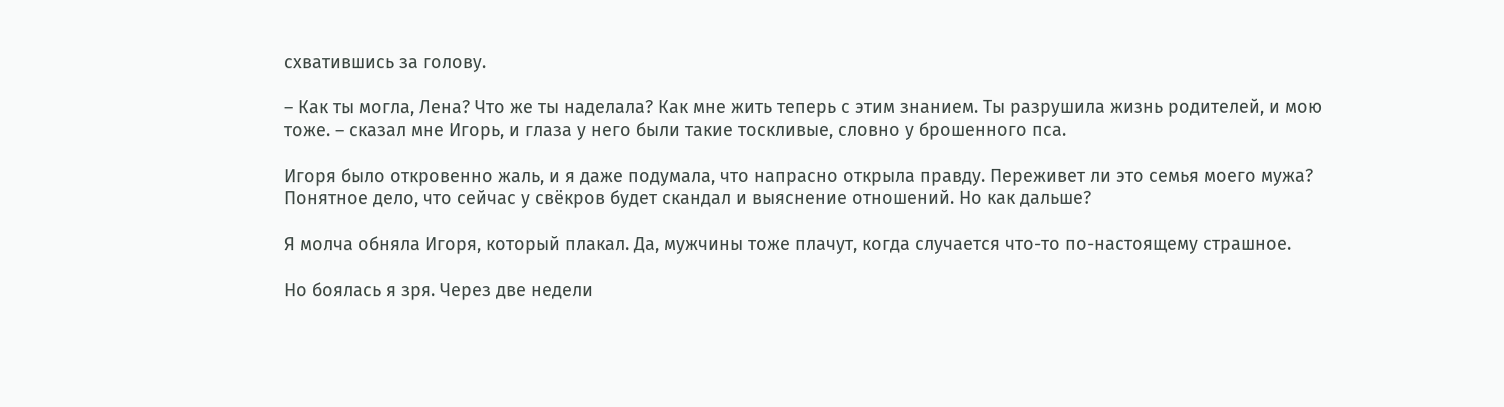схватившись за голову.

– Как ты могла, Лена? Что же ты наделала? Как мне жить теперь с этим знанием. Ты разрушила жизнь родителей, и мою тоже. – сказал мне Игорь, и глаза у него были такие тоскливые, словно у брошенного пса.

Игоря было откровенно жаль, и я даже подумала, что напрасно открыла правду. Переживет ли это семья моего мужа? Понятное дело, что сейчас у свёкров будет скандал и выяснение отношений. Но как дальше?

Я молча обняла Игоря, который плакал. Да, мужчины тоже плачут, когда случается что-то по-настоящему страшное.

Но боялась я зря. Через две недели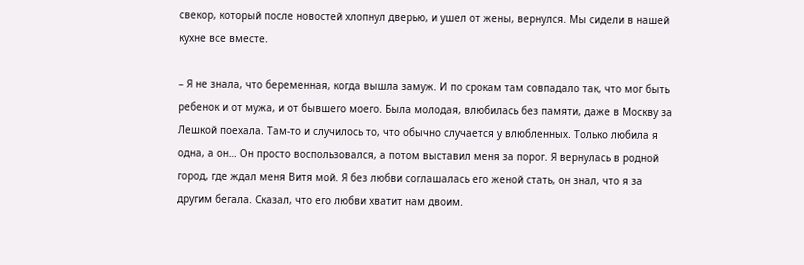свекор, который после новостей хлопнул дверью, и ушел от жены, вернулся. Мы сидели в нашей кухне все вместе.

– Я не знала, что беременная, когда вышла замуж. И по срокам там совпадало так, что мог быть ребенок и от мужа, и от бывшего моего. Была молодая, влюбилась без памяти, даже в Москву за Лешкой поехала. Там-то и случилось то, что обычно случается у влюбленных. Только любила я одна, а он… Он просто воспользовался, а потом выставил меня за порог. Я вернулась в родной город, где ждал меня Витя мой. Я без любви соглашалась его женой стать, он знал, что я за другим бегала. Сказал, что его любви хватит нам двоим.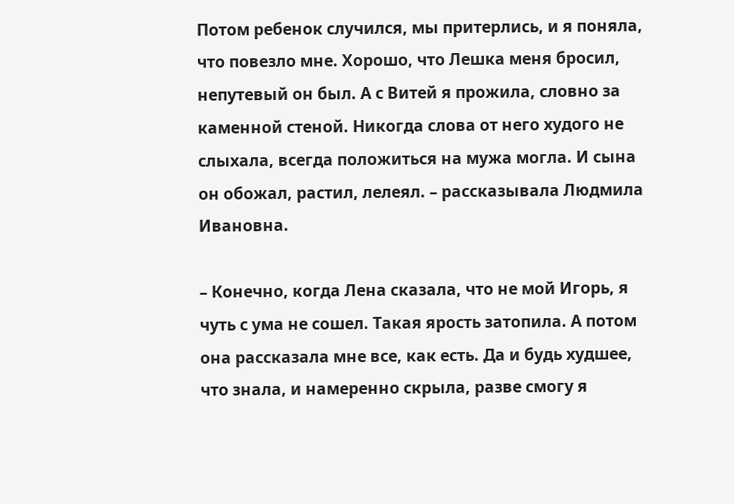Потом ребенок случился, мы притерлись, и я поняла, что повезло мне. Хорошо, что Лешка меня бросил, непутевый он был. А с Витей я прожила, словно за каменной стеной. Никогда слова от него худого не слыхала, всегда положиться на мужа могла. И сына он обожал, растил, лелеял. – рассказывала Людмила Ивановна.

– Конечно, когда Лена сказала, что не мой Игорь, я чуть с ума не сошел. Такая ярость затопила. А потом она рассказала мне все, как есть. Да и будь худшее, что знала, и намеренно скрыла, разве смогу я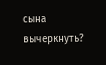сына вычеркнуть?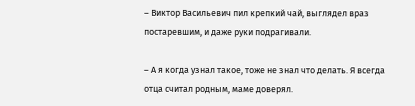– Виктор Васильевич пил крепкий чай, выглядел враз постаревшим, и даже руки подрагивали.

– А я когда узнал такое, тоже не знал что делать. Я всегда отца считал родным, маме доверял.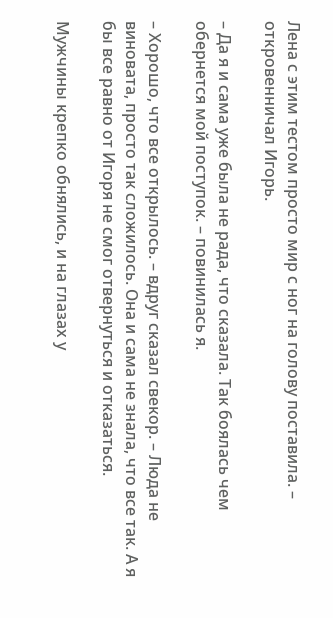Лена с этим тестом просто мир с ног на голову поставила. – откровенничал Игорь.

– Да я и сама уже была не рада, что сказала. Так боялась чем обернется мой поступок. – повинилась я.

– Хорошо, что все открылось. – вдруг сказал свекор. – Люда не виновата, просто так сложилось. Она и сама не знала, что все так. А я бы все равно от Игоря не смог отвернуться и отказаться.

Мужчины крепко обнялись, и на глазах у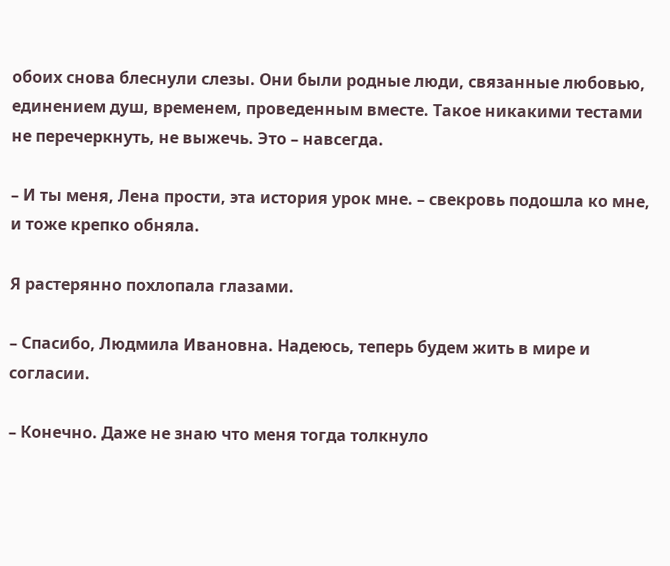обоих снова блеснули слезы. Они были родные люди, связанные любовью, единением душ, временем, проведенным вместе. Такое никакими тестами не перечеркнуть, не выжечь. Это – навсегда.

– И ты меня, Лена прости, эта история урок мне. – свекровь подошла ко мне, и тоже крепко обняла.

Я растерянно похлопала глазами.

– Спасибо, Людмила Ивановна. Надеюсь, теперь будем жить в мире и согласии.

– Конечно. Даже не знаю что меня тогда толкнуло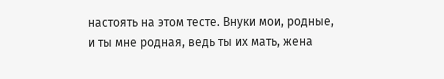настоять на этом тесте. Внуки мои, родные, и ты мне родная, ведь ты их мать, жена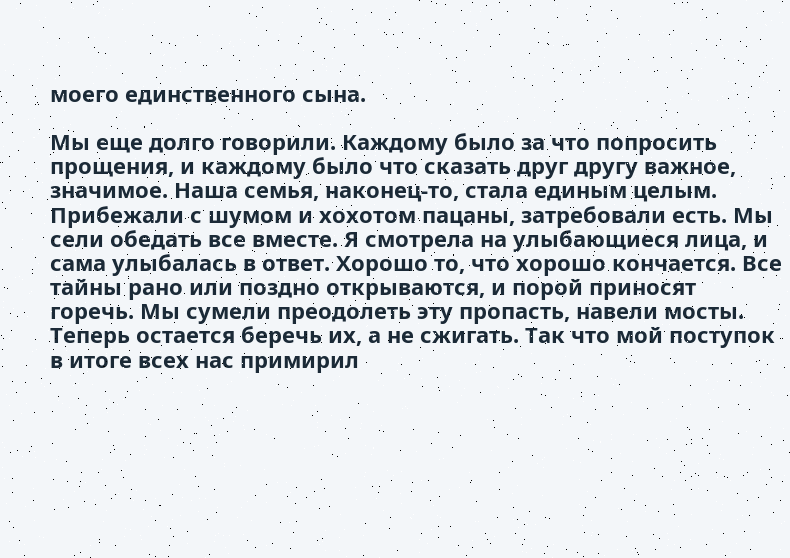моего единственного сына.

Мы еще долго говорили. Каждому было за что попросить прощения, и каждому было что сказать друг другу важное, значимое. Наша семья, наконец-то, стала единым целым. Прибежали с шумом и хохотом пацаны, затребовали есть. Мы сели обедать все вместе. Я смотрела на улыбающиеся лица, и сама улыбалась в ответ. Хорошо то, что хорошо кончается. Все тайны рано или поздно открываются, и порой приносят горечь. Мы сумели преодолеть эту пропасть, навели мосты. Теперь остается беречь их, а не сжигать. Так что мой поступок в итоге всех нас примирил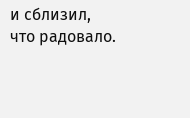и сблизил, что радовало.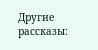Другие рассказы: